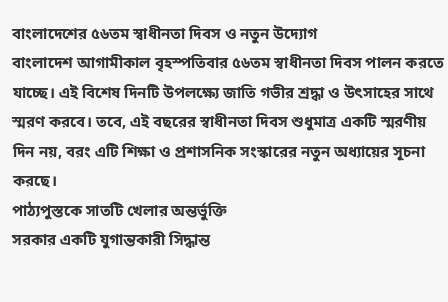বাংলাদেশের ৫৬তম স্বাধীনতা দিবস ও নতুন উদ্যোগ
বাংলাদেশ আগামীকাল বৃহস্পতিবার ৫৬তম স্বাধীনতা দিবস পালন করতে যাচ্ছে। এই বিশেষ দিনটি উপলক্ষ্যে জাতি গভীর শ্রদ্ধা ও উৎসাহের সাথে স্মরণ করবে। তবে, এই বছরের স্বাধীনতা দিবস শুধুমাত্র একটি স্মরণীয় দিন নয়, বরং এটি শিক্ষা ও প্রশাসনিক সংস্কারের নতুন অধ্যায়ের সূচনা করছে।
পাঠ্যপুস্তকে সাতটি খেলার অন্তর্ভুক্তি
সরকার একটি যুগান্তকারী সিদ্ধান্ত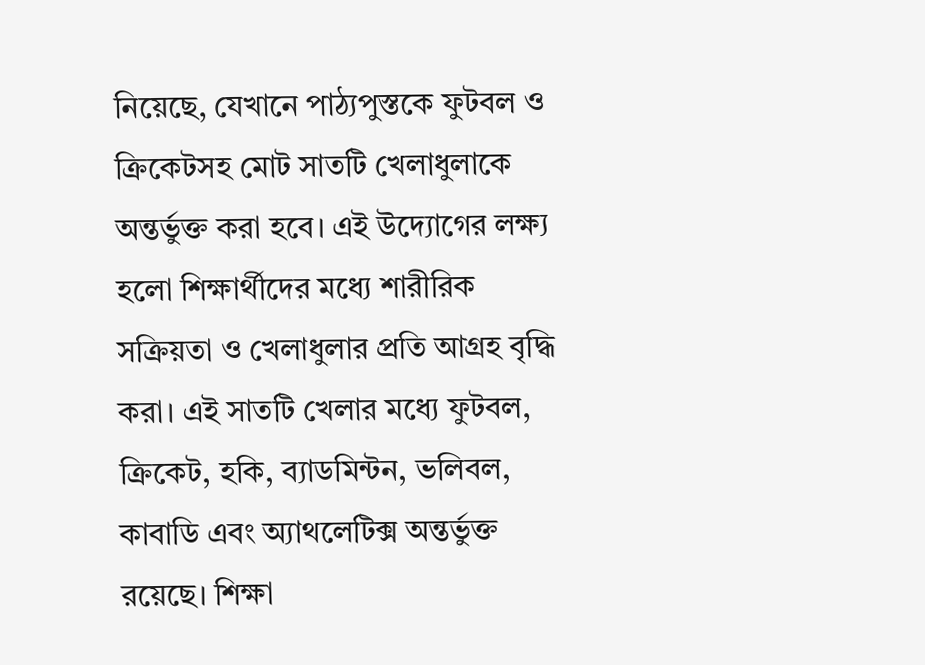নিয়েছে, যেখানে পাঠ্যপুস্তকে ফুটবল ও ক্রিকেটসহ মোট সাতটি খেলাধুলাকে অন্তর্ভুক্ত করা হবে। এই উদ্যোগের লক্ষ্য হলো শিক্ষার্থীদের মধ্যে শারীরিক সক্রিয়তা ও খেলাধুলার প্রতি আগ্রহ বৃদ্ধি করা। এই সাতটি খেলার মধ্যে ফুটবল, ক্রিকেট, হকি, ব্যাডমিন্টন, ভলিবল, কাবাডি এবং অ্যাথলেটিক্স অন্তর্ভুক্ত রয়েছে। শিক্ষা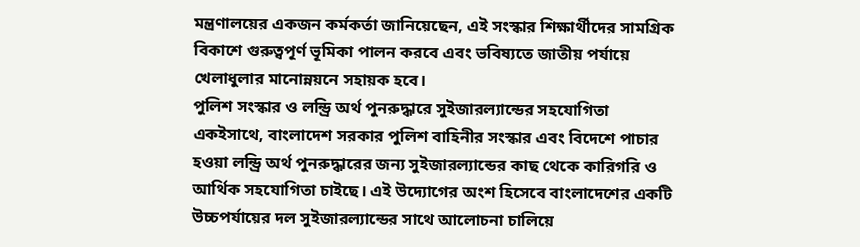মন্ত্রণালয়ের একজন কর্মকর্তা জানিয়েছেন, এই সংস্কার শিক্ষার্থীদের সামগ্রিক বিকাশে গুরুত্বপূর্ণ ভূমিকা পালন করবে এবং ভবিষ্যতে জাতীয় পর্যায়ে খেলাধুলার মানোন্নয়নে সহায়ক হবে।
পুলিশ সংস্কার ও লন্ড্রি অর্থ পুনরুদ্ধারে সুইজারল্যান্ডের সহযোগিতা
একইসাথে, বাংলাদেশ সরকার পুলিশ বাহিনীর সংস্কার এবং বিদেশে পাচার হওয়া লন্ড্রি অর্থ পুনরুদ্ধারের জন্য সুইজারল্যান্ডের কাছ থেকে কারিগরি ও আর্থিক সহযোগিতা চাইছে। এই উদ্যোগের অংশ হিসেবে বাংলাদেশের একটি উচ্চপর্যায়ের দল সুইজারল্যান্ডের সাথে আলোচনা চালিয়ে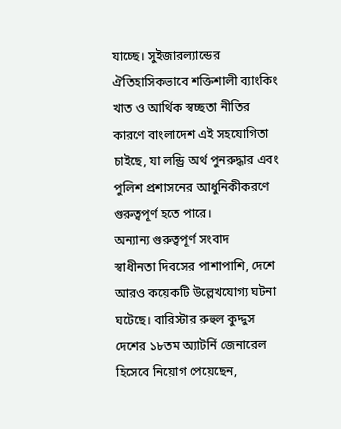যাচ্ছে। সুইজারল্যান্ডের ঐতিহাসিকভাবে শক্তিশালী ব্যাংকিং খাত ও আর্থিক স্বচ্ছতা নীতির কারণে বাংলাদেশ এই সহযোগিতা চাইছে, যা লন্ড্রি অর্থ পুনরুদ্ধার এবং পুলিশ প্রশাসনের আধুনিকীকরণে গুরুত্বপূর্ণ হতে পারে।
অন্যান্য গুরুত্বপূর্ণ সংবাদ
স্বাধীনতা দিবসের পাশাপাশি, দেশে আরও কয়েকটি উল্লেখযোগ্য ঘটনা ঘটেছে। বারিস্টার রুহুল কুদ্দুস দেশের ১৮তম অ্যাটর্নি জেনারেল হিসেবে নিয়োগ পেয়েছেন,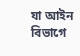যা আইন বিভাগে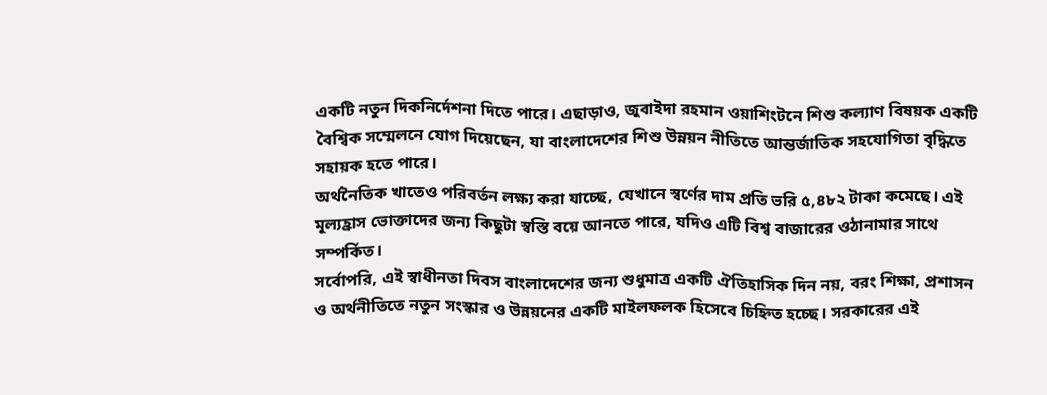একটি নতুন দিকনির্দেশনা দিতে পারে। এছাড়াও, জুবাইদা রহমান ওয়াশিংটনে শিশু কল্যাণ বিষয়ক একটি বৈশ্বিক সম্মেলনে যোগ দিয়েছেন, যা বাংলাদেশের শিশু উন্নয়ন নীতিতে আন্তর্জাতিক সহযোগিতা বৃদ্ধিতে সহায়ক হতে পারে।
অর্থনৈতিক খাতেও পরিবর্তন লক্ষ্য করা যাচ্ছে, যেখানে স্বর্ণের দাম প্রতি ভরি ৫,৪৮২ টাকা কমেছে। এই মূল্যহ্রাস ভোক্তাদের জন্য কিছুটা স্বস্তি বয়ে আনতে পারে, যদিও এটি বিশ্ব বাজারের ওঠানামার সাথে সম্পর্কিত।
সর্বোপরি, এই স্বাধীনতা দিবস বাংলাদেশের জন্য শুধুমাত্র একটি ঐতিহাসিক দিন নয়, বরং শিক্ষা, প্রশাসন ও অর্থনীতিতে নতুন সংস্কার ও উন্নয়নের একটি মাইলফলক হিসেবে চিহ্নিত হচ্ছে। সরকারের এই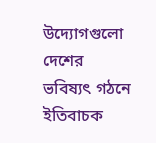উদ্যোগগুলো দেশের ভবিষ্যৎ গঠনে ইতিবাচক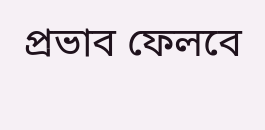প্রভাব ফেলবে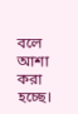বলে আশা করা হচ্ছে।